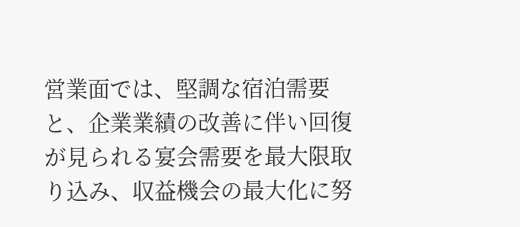営業面では、堅調な宿泊需要と、企業業績の改善に伴い回復が見られる宴会需要を最大限取り込み、収益機会の最大化に努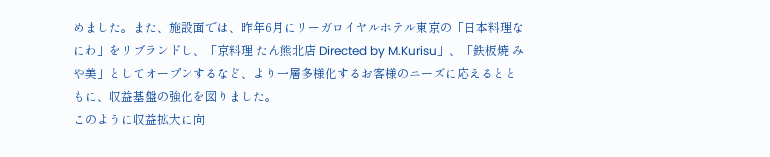めました。また、施設面では、昨年6月にリーガロイヤルホテル東京の「日本料理なにわ」をリブランドし、「京料理 たん熊北店 Directed by M.Kurisu」、「鉄板焼 みや美」としてオープンするなど、より一層多様化するお客様のニーズに応えるとともに、収益基盤の強化を図りました。
このように収益拡大に向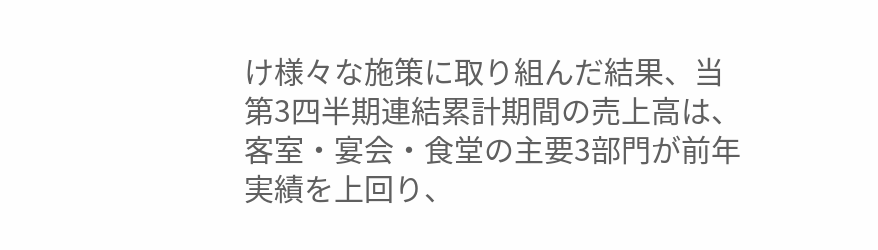け様々な施策に取り組んだ結果、当第3四半期連結累計期間の売上高は、客室・宴会・食堂の主要3部門が前年実績を上回り、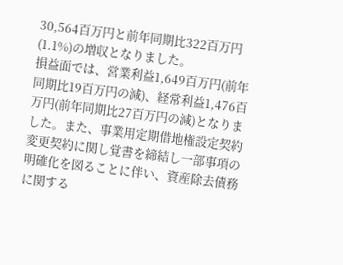30,564百万円と前年同期比322百万円(1.1%)の増収となりました。
損益面では、営業利益1,649百万円(前年同期比19百万円の減)、経常利益1,476百万円(前年同期比27百万円の減)となりました。また、事業用定期借地権設定契約変更契約に関し覚書を締結し一部事項の明確化を図ることに伴い、資産除去債務に関する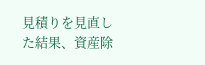見積りを見直した結果、資産除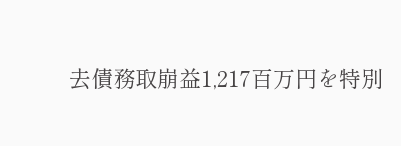去債務取崩益1,217百万円を特別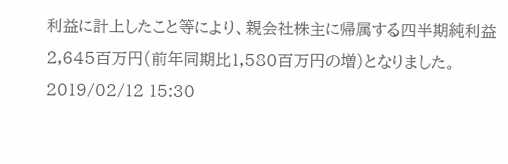利益に計上したこと等により、親会社株主に帰属する四半期純利益2,645百万円(前年同期比1,580百万円の増)となりました。
2019/02/12 15:30